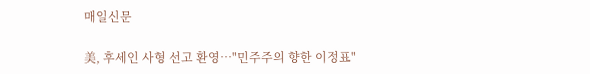매일신문

美, 후세인 사형 선고 환영…"민주주의 향한 이정표"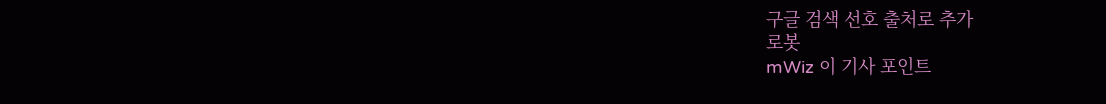구글 검색 선호 출처로 추가
로봇
mWiz 이 기사 포인트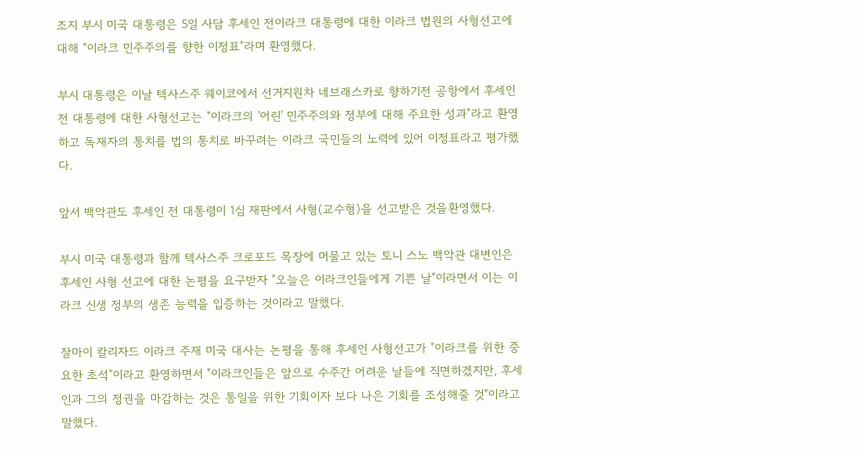조지 부시 미국 대통령은 5일 사담 후세인 전이라크 대통령에 대한 이라크 법원의 사형선고에 대해 "이라크 민주주의를 향한 이정표"라며 환영했다.

부시 대통령은 이날 텍사스주 웨이코에서 선거지원차 네브래스카로 향하기전 공항에서 후세인 전 대통령에 대한 사형선고는 "이라크의 '어린' 민주주의와 정부에 대해 주요한 성과"라고 환영하고 독재자의 통치를 법의 통치로 바꾸려는 이라크 국민들의 노력에 있어 이정표라고 평가했다.

앞서 백악관도 후세인 전 대통령이 1심 재판에서 사형(교수형)을 선고받은 것을환영했다.

부시 미국 대통령과 함께 텍사스주 크로포드 목장에 머물고 있는 토니 스노 백악관 대변인은 후세인 사형 선고에 대한 논평을 요구받자 "오늘은 이라크인들에게 기쁜 날"이라면서 이는 이라크 신생 정부의 생존 능력을 입증하는 것이라고 말했다.

잘마이 칼리자드 이라크 주재 미국 대사는 논평을 통해 후세인 사형선고가 "이라크를 위한 중요한 초석"이라고 환영하면서 "이라크인들은 앞으로 수주간 어려운 날들에 직면하겠지만, 후세인과 그의 정권을 마감하는 것은 통일을 위한 기회이자 보다 나은 기회를 조성해줄 것"이라고 말했다.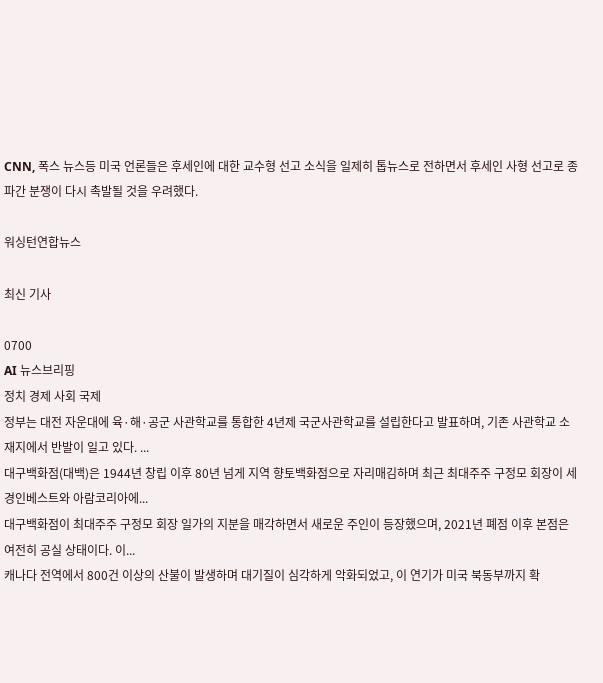CNN, 폭스 뉴스등 미국 언론들은 후세인에 대한 교수형 선고 소식을 일제히 톱뉴스로 전하면서 후세인 사형 선고로 종파간 분쟁이 다시 촉발될 것을 우려했다.

워싱턴연합뉴스

최신 기사

0700
AI 뉴스브리핑
정치 경제 사회 국제
정부는 대전 자운대에 육·해·공군 사관학교를 통합한 4년제 국군사관학교를 설립한다고 발표하며, 기존 사관학교 소재지에서 반발이 일고 있다. ...
대구백화점(대백)은 1944년 창립 이후 80년 넘게 지역 향토백화점으로 자리매김하며 최근 최대주주 구정모 회장이 세경인베스트와 아람코리아에...
대구백화점이 최대주주 구정모 회장 일가의 지분을 매각하면서 새로운 주인이 등장했으며, 2021년 폐점 이후 본점은 여전히 공실 상태이다. 이...
캐나다 전역에서 800건 이상의 산불이 발생하며 대기질이 심각하게 악화되었고, 이 연기가 미국 북동부까지 확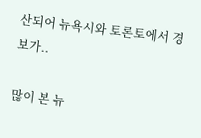산되어 뉴욕시와 토론토에서 경보가..

많이 본 뉴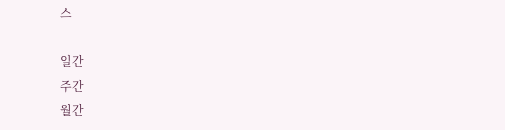스

일간
주간
월간